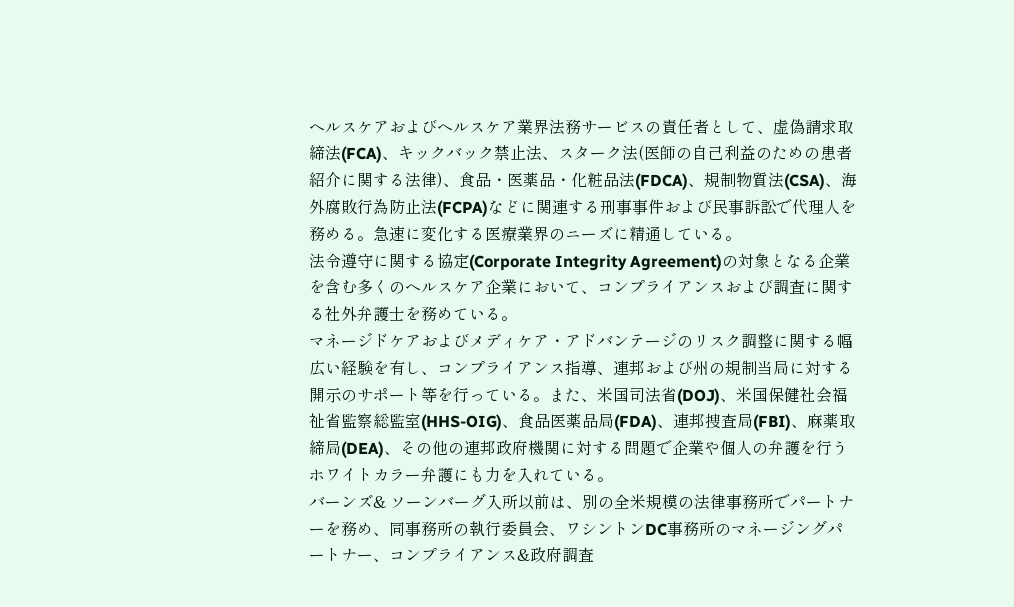ヘルスケアおよびヘルスケア業界法務サービスの責任者として、虚偽請求取締法(FCA)、キックバック禁止法、スターク法(医師の自己利益のための患者紹介に関する法律)、食品・医薬品・化粧品法(FDCA)、規制物質法(CSA)、海外腐敗行為防止法(FCPA)などに関連する刑事事件および民事訴訟で代理人を務める。急速に変化する医療業界のニーズに精通している。
法令遵守に関する協定(Corporate Integrity Agreement)の対象となる企業を含む多くのヘルスケア企業において、コンプライアンスおよび調査に関する社外弁護士を務めている。
マネージドケアおよびメディケア・アドバンテージのリスク調整に関する幅広い経験を有し、コンプライアンス指導、連邦および州の規制当局に対する開示のサポート等を行っている。また、米国司法省(DOJ)、米国保健社会福祉省監察総監室(HHS-OIG)、食品医薬品局(FDA)、連邦捜査局(FBI)、麻薬取締局(DEA)、その他の連邦政府機関に対する問題で企業や個人の弁護を行うホワイトカラー弁護にも力を入れている。
バーンズ& ソーンバーグ入所以前は、別の全米規模の法律事務所でパートナーを務め、同事務所の執行委員会、ワシントンDC事務所のマネージングパートナー、コンプライアンス&政府調査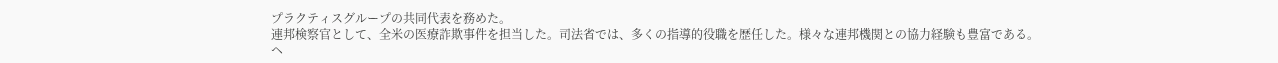プラクティスグループの共同代表を務めた。
連邦検察官として、全米の医療詐欺事件を担当した。司法省では、多くの指導的役職を歴任した。様々な連邦機関との協力経験も豊富である。
ヘ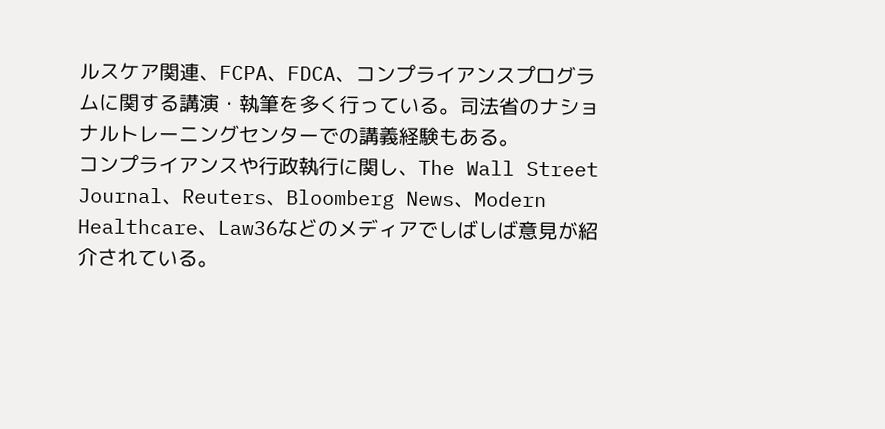ルスケア関連、FCPA、FDCA、コンプライアンスプログラムに関する講演・執筆を多く行っている。司法省のナショナルトレーニングセンターでの講義経験もある。
コンプライアンスや行政執行に関し、The Wall Street Journal、Reuters、Bloomberg News、Modern Healthcare、Law36などのメディアでしばしば意見が紹介されている。